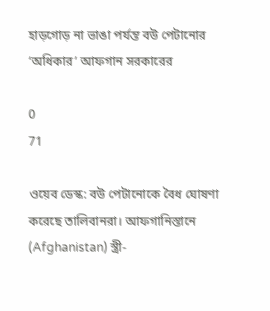হাড়গোড় না ভাঙা পর্যন্ত বউ পেটানোর ‘অধিকার’ আফগান সরকারের

0
71

ওয়েব ডেস্ক: বউ পেটানোকে বৈধ ঘোষণা করেছে তালিবানরা। আফগানিস্তানে (Afghanistan) স্ত্রী-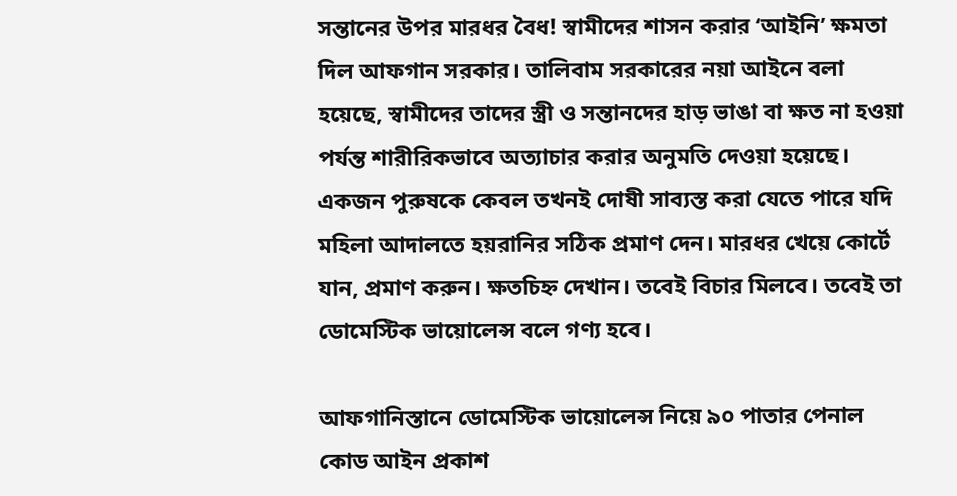সন্তানের উপর মারধর বৈধ! স্বামীদের শাসন করার ‘আইনি’ ক্ষমতা দিল আফগান সরকার। তালিবাম সরকারের নয়া আইনে বলা হয়েছে, স্বামীদের তাদের স্ত্রী ও সন্তানদের হাড় ভাঙা বা ক্ষত না হওয়া পর্যন্ত শারীরিকভাবে অত্যাচার করার অনুমতি দেওয়া হয়েছে। একজন পুরুষকে কেবল তখনই দোষী সাব্যস্ত করা যেতে পারে যদি মহিলা আদালতে হয়রানির সঠিক প্রমাণ দেন। মারধর খেয়ে কোর্টে যান, প্রমাণ করুন। ক্ষতচিহ্ন দেখান। তবেই বিচার মিলবে। তবেই তা ডোমেস্টিক ভায়োলেন্স বলে গণ্য হবে।

আফগানিস্তানে ডোমেস্টিক ভায়োলেন্স নিয়ে ৯০ পাতার পেনাল কোড আইন প্রকাশ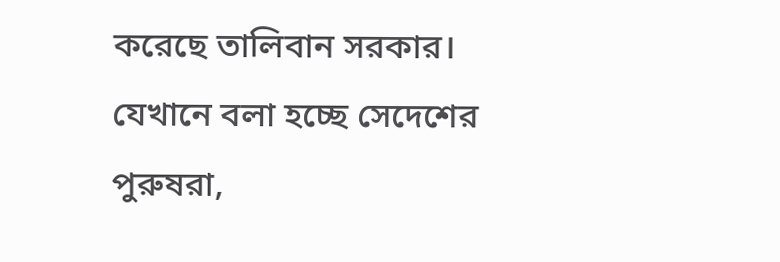করেছে তালিবান সরকার। যেখানে বলা হচ্ছে সেদেশের পুরুষরা,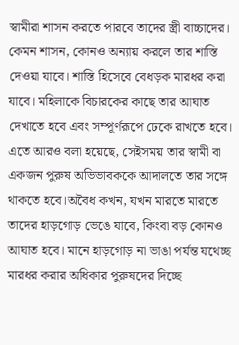স্বামীরা শাসন করতে পারবে তাদের স্ত্রী বাচ্চাদের। কেমন শাসন, কোনও অন্যায় করলে তার শাস্তি দেওয়া যাবে। শাস্তি হিসেবে বেধড়ক মারধর করা যাবে। মহিলাকে বিচারকের কাছে তার আঘাত দেখাতে হবে এবং সম্পূর্ণরূপে ঢেকে রাখতে হবে। এতে আরও বলা হয়েছে, সেইসময় তার স্বামী বা একজন পুরুষ অভিভাবককে আদালতে তার সঙ্গে থাকতে হবে।অবৈধ কখন, যখন মারতে মারতে তাদের হাড়গোড় ভেঙে যাবে, কিংবা বড় কোনও আঘাত হবে। মানে হাড়গোড় না ভাঙা পর্যন্ত যথেচ্ছ মারধর করার অধিকার পুরুষদের দিচ্ছে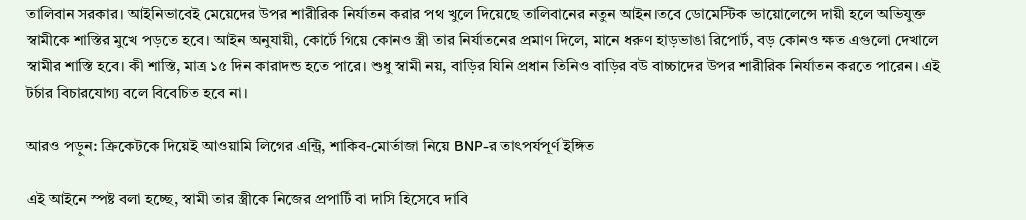তালিবান সরকার। আইনিভাবেই মেয়েদের উপর শারীরিক নির্যাতন করার পথ খুলে দিয়েছে তালিবানের নতুন আইন।তবে ডোমেস্টিক ভায়োলেন্সে দায়ী হলে অভিযুক্ত স্বামীকে শাস্তির মুখে পড়তে হবে। আইন অনুযায়ী, কোর্টে গিয়ে কোনও স্ত্রী তার নির্যাতনের প্রমাণ দিলে, মানে ধরুণ হাড়ভাঙা রিপোর্ট, বড় কোনও ক্ষত এগুলো দেখালে স্বামীর শাস্তি হবে। কী শাস্তি, মাত্র ১৫ দিন কারাদন্ড হতে পারে। শুধু স্বামী নয়, বাড়ির যিনি প্রধান তিনিও বাড়ির বউ বাচ্চাদের উপর শারীরিক নির্যাতন করতে পারেন। এই টর্চার বিচারযোগ্য বলে বিবেচিত হবে না।

আরও পড়ুন: ক্রিকেটকে দিয়েই আওয়ামি লিগের এন্ট্রি, শাকিব-মোর্তাজা নিয়ে BNP-র তাত্‍পর্যপূর্ণ ইঙ্গিত

এই আইনে স্পষ্ট বলা হচ্ছে, স্বামী তার স্ত্রীকে নিজের প্রপার্টি বা দাসি হিসেবে দাবি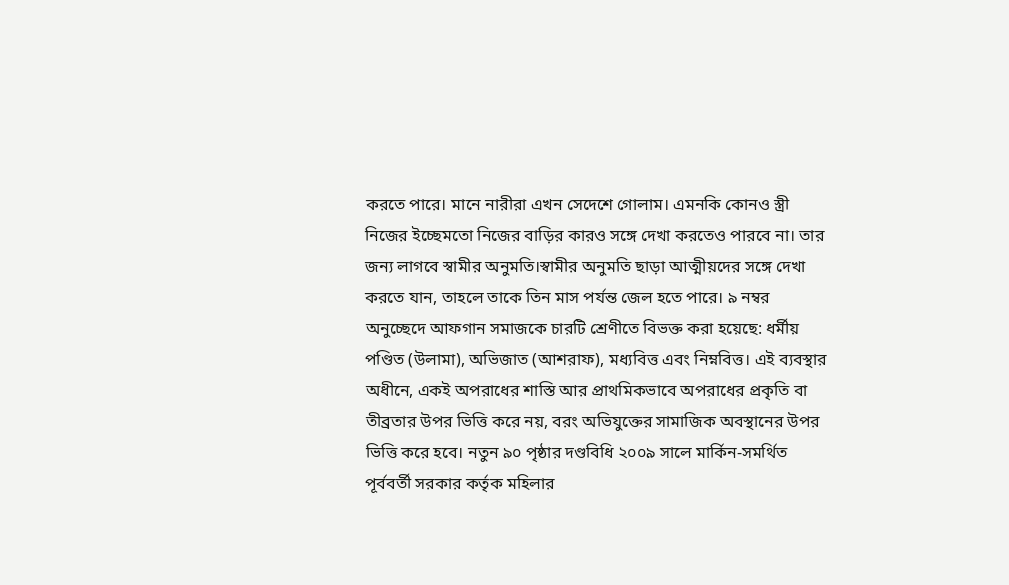করতে পারে। মানে নারীরা এখন সেদেশে গোলাম। এমনকি কোনও স্ত্রী নিজের ইচ্ছেমতো নিজের বাড়ির কারও সঙ্গে দেখা করতেও পারবে না। তার জন্য লাগবে স্বামীর অনুমতি।স্বামীর অনুমতি ছাড়া আত্মীয়দের সঙ্গে দেখা করতে যান, তাহলে তাকে তিন মাস পর্যন্ত জেল হতে পারে। ৯ নম্বর অনুচ্ছেদে আফগান সমাজকে চারটি শ্রেণীতে বিভক্ত করা হয়েছে: ধর্মীয় পণ্ডিত (উলামা), অভিজাত (আশরাফ), মধ্যবিত্ত এবং নিম্নবিত্ত। এই ব্যবস্থার অধীনে, একই অপরাধের শাস্তি আর প্রাথমিকভাবে অপরাধের প্রকৃতি বা তীব্রতার উপর ভিত্তি করে নয়, বরং অভিযুক্তের সামাজিক অবস্থানের উপর ভিত্তি করে হবে। নতুন ৯০ পৃষ্ঠার দণ্ডবিধি ২০০৯ সালে মার্কিন-সমর্থিত পূর্ববর্তী সরকার কর্তৃক মহিলার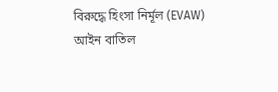বিরুদ্ধে হিংসা নির্মূল (EVAW) আইন বাতিল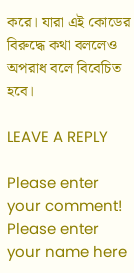করে। যারা এই কোডের বিরুদ্ধে কথা বললেও অপরাধ বলে বিবেচিত হবে।

LEAVE A REPLY

Please enter your comment!
Please enter your name here